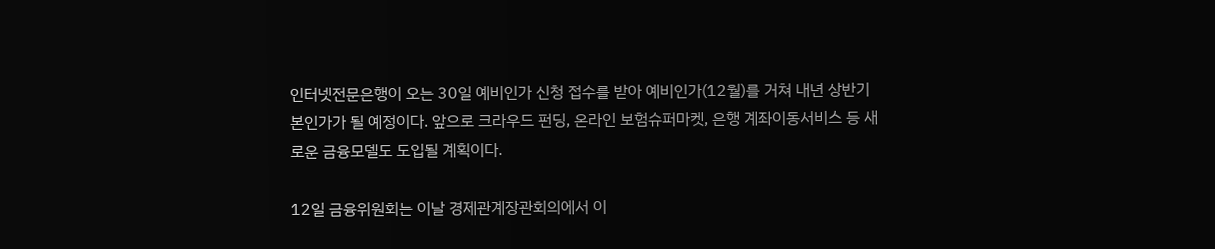인터넷전문은행이 오는 30일 예비인가 신청 접수를 받아 예비인가(12월)를 거쳐 내년 상반기 본인가가 될 예정이다. 앞으로 크라우드 펀딩, 온라인 보험슈퍼마켓, 은행 계좌이동서비스 등 새로운 금융모델도 도입될 계획이다.

12일 금융위원회는 이날 경제관계장관회의에서 이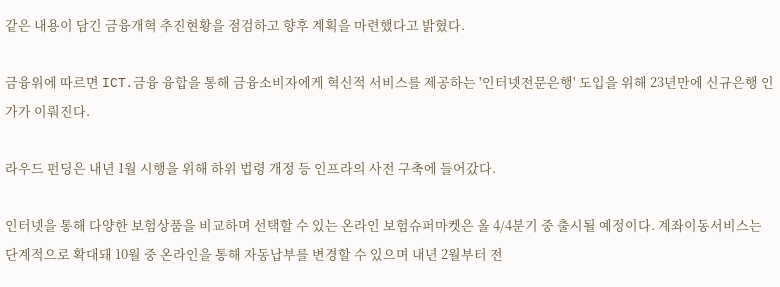같은 내용이 담긴 금융개혁 추진현황을 점검하고 향후 계획을 마련했다고 밝혔다.

금융위에 따르면 ICT․금융 융합을 통해 금융소비자에게 혁신적 서비스를 제공하는 '인터넷전문은행' 도입을 위해 23년만에 신규은행 인가가 이뤄진다.

라우드 펀딩은 내년 1월 시행을 위해 하위 법령 개정 등 인프라의 사전 구축에 들어갔다.

인터넷을 통해 다양한 보험상품을 비교하며 선택할 수 있는 온라인 보험슈퍼마켓은 올 4/4분기 중 출시될 예정이다. 계좌이동서비스는 단계적으로 확대돼 10월 중 온라인을 통해 자동납부를 변경할 수 있으며 내년 2월부터 전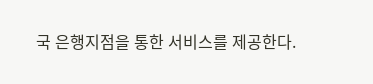국 은행지점을 통한 서비스를 제공한다.